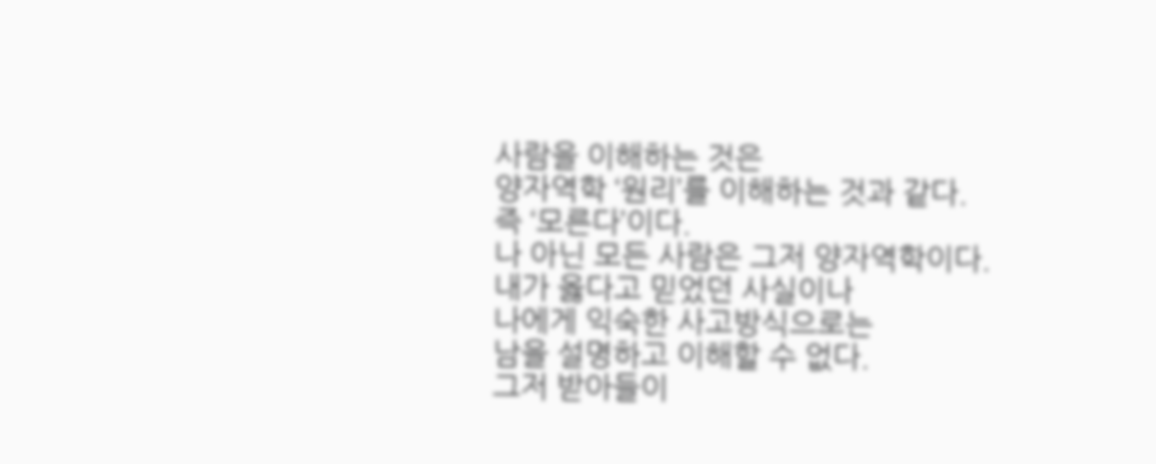사람을 이해하는 것은
양자역학 ‘원리’를 이해하는 것과 같다.
즉 ‘모른다’이다.
나 아닌 모든 사람은 그저 양자역학이다.
내가 옳다고 믿었던 사실이나
나에게 익숙한 사고방식으로는
남을 설명하고 이해할 수 없다.
그저 받아들이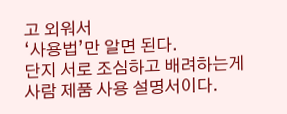고 외워서
‘사용법’만 알면 된다.
단지 서로 조심하고 배려하는게
사람 제품 사용 설명서이다.